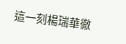這一刻楊瑞華徹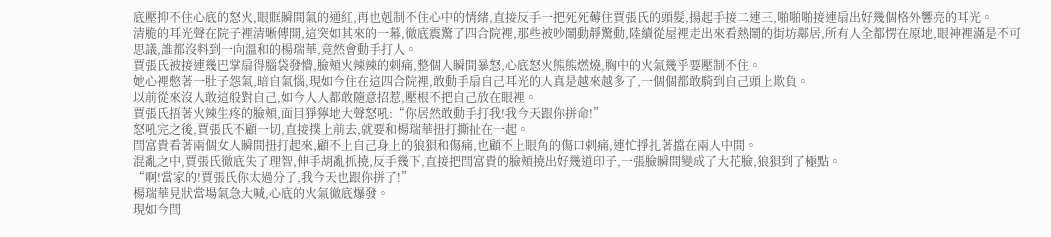底壓抑不住心底的怒火,眼眶瞬間氣的通紅,再也剋制不住心中的情緒,直接反手一把死死薅住賈張氏的頭髮,揚起手接二連三,啪啪啪接連扇出好幾個格外響亮的耳光。
清脆的耳光聲在院子裡清晰傳開,這突如其來的一幕,徹底震驚了四合院裡,那些被吵鬧動靜驚動,陸續從屋裡走出來看熱鬧的街坊鄰居,所有人全都愣在原地,眼神裡滿是不可思議,誰都沒料到一向溫和的楊瑞華,竟然會動手打人。
賈張氏被接連幾巴掌扇得腦袋發懵,臉頰火辣辣的刺痛,整個人瞬間暴怒,心底怒火熊熊燃燒,胸中的火氣幾乎要壓制不住。
她心裡憋著一肚子怨氣,暗自氣惱,現如今住在這四合院裡,敢動手扇自己耳光的人真是越來越多了,一個個都敢騎到自己頭上欺負。
以前從來沒人敢這般對自己,如今人人都敢隨意招惹,壓根不把自己放在眼裡。
賈張氏捂著火辣生疼的臉頰,面目猙獰地大聲怒吼:“你居然敢動手打我!我今天跟你拼命!”
怒吼完之後,賈張氏不顧一切,直接撲上前去,就要和楊瑞華扭打撕扯在一起。
閆富貴看著兩個女人瞬間扭打起來,顧不上自己身上的狼狽和傷痛,也顧不上眼角的傷口刺痛,連忙掙扎著擋在兩人中間。
混亂之中,賈張氏徹底失了理智,伸手胡亂抓撓,反手幾下,直接把閆富貴的臉頰撓出好幾道印子,一張臉瞬間變成了大花臉,狼狽到了極點。
“啊!當家的!賈張氏你太過分了,我今天也跟你拼了!”
楊瑞華見狀當場氣急大喊,心底的火氣徹底爆發。
現如今閆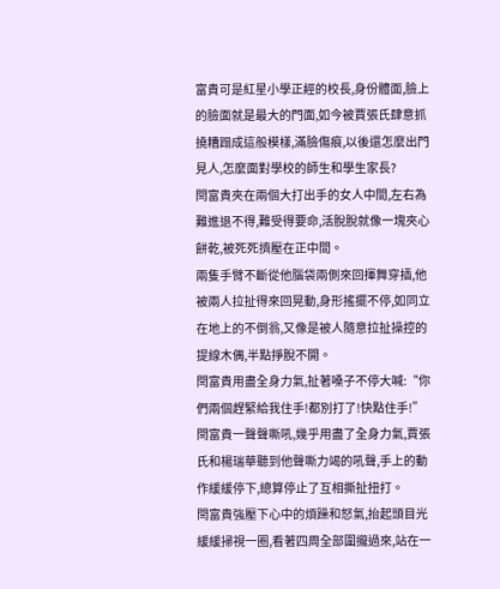富貴可是紅星小學正經的校長,身份體面,臉上的臉面就是最大的門面,如今被賈張氏肆意抓撓糟蹋成這般模樣,滿臉傷痕,以後還怎麼出門見人,怎麼面對學校的師生和學生家長?
閆富貴夾在兩個大打出手的女人中間,左右為難進退不得,難受得要命,活脫脫就像一塊夾心餅乾,被死死擠壓在正中間。
兩隻手臂不斷從他腦袋兩側來回揮舞穿插,他被兩人拉扯得來回晃動,身形搖擺不停,如同立在地上的不倒翁,又像是被人隨意拉扯操控的提線木偶,半點掙脫不開。
閆富貴用盡全身力氣,扯著嗓子不停大喊:“你們兩個趕緊給我住手!都別打了!快點住手!”
閆富貴一聲聲嘶吼,幾乎用盡了全身力氣,賈張氏和楊瑞華聽到他聲嘶力竭的吼聲,手上的動作緩緩停下,總算停止了互相撕扯扭打。
閆富貴強壓下心中的煩躁和怒氣,抬起頭目光緩緩掃視一圈,看著四周全部圍攏過來,站在一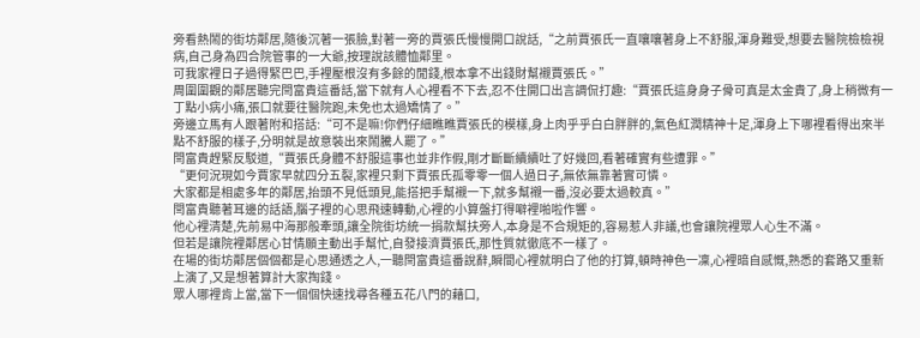旁看熱鬧的街坊鄰居,隨後沉著一張臉,對著一旁的賈張氏慢慢開口說話,“之前賈張氏一直嚷嚷著身上不舒服,渾身難受,想要去醫院檢檢視病,自己身為四合院管事的一大爺,按理說該體恤鄰里。
可我家裡日子過得緊巴巴,手裡壓根沒有多餘的閒錢,根本拿不出錢財幫襯賈張氏。”
周圍圍觀的鄰居聽完閆富貴這番話,當下就有人心裡看不下去,忍不住開口出言調侃打趣:“賈張氏這身身子骨可真是太金貴了,身上稍微有一丁點小病小痛,張口就要往醫院跑,未免也太過矯情了。”
旁邊立馬有人跟著附和搭話:“可不是嘛!你們仔細瞧瞧賈張氏的模樣,身上肉乎乎白白胖胖的,氣色紅潤精神十足,渾身上下哪裡看得出來半點不舒服的樣子,分明就是故意裝出來鬧騰人罷了。”
閆富貴趕緊反駁道,“賈張氏身體不舒服這事也並非作假,剛才斷斷續續吐了好幾回,看著確實有些遭罪。”
“更何況現如今賈家早就四分五裂,家裡只剩下賈張氏孤零零一個人過日子,無依無靠著實可憐。
大家都是相處多年的鄰居,抬頭不見低頭見,能搭把手幫襯一下,就多幫襯一番,沒必要太過較真。”
閆富貴聽著耳邊的話語,腦子裡的心思飛速轉動,心裡的小算盤打得噼裡啪啦作響。
他心裡清楚,先前易中海那般牽頭,讓全院街坊統一捐款幫扶旁人,本身是不合規矩的,容易惹人非議,也會讓院裡眾人心生不滿。
但若是讓院裡鄰居心甘情願主動出手幫忙,自發接濟賈張氏,那性質就徹底不一樣了。
在場的街坊鄰居個個都是心思通透之人,一聽閆富貴這番說辭,瞬間心裡就明白了他的打算,頓時神色一凜,心裡暗自感慨,熟悉的套路又重新上演了,又是想著算計大家掏錢。
眾人哪裡肯上當,當下一個個快速找尋各種五花八門的藉口,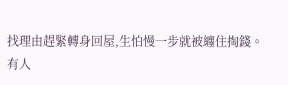找理由趕緊轉身回屋,生怕慢一步就被纏住掏錢。
有人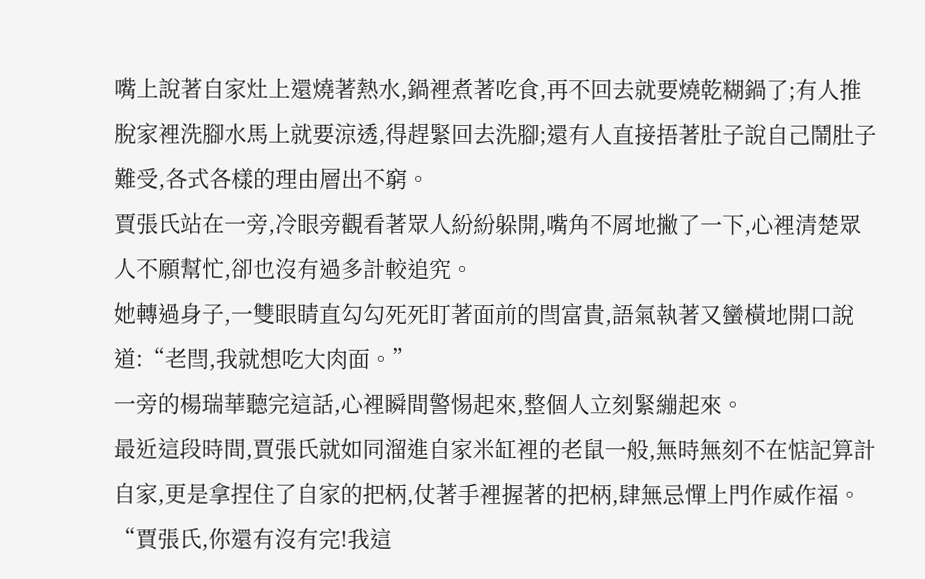嘴上說著自家灶上還燒著熱水,鍋裡煮著吃食,再不回去就要燒乾糊鍋了;有人推脫家裡洗腳水馬上就要涼透,得趕緊回去洗腳;還有人直接捂著肚子說自己鬧肚子難受,各式各樣的理由層出不窮。
賈張氏站在一旁,冷眼旁觀看著眾人紛紛躲開,嘴角不屑地撇了一下,心裡清楚眾人不願幫忙,卻也沒有過多計較追究。
她轉過身子,一雙眼睛直勾勾死死盯著面前的閆富貴,語氣執著又蠻橫地開口說道:“老閆,我就想吃大肉面。”
一旁的楊瑞華聽完這話,心裡瞬間警惕起來,整個人立刻緊繃起來。
最近這段時間,賈張氏就如同溜進自家米缸裡的老鼠一般,無時無刻不在惦記算計自家,更是拿捏住了自家的把柄,仗著手裡握著的把柄,肆無忌憚上門作威作福。
“賈張氏,你還有沒有完!我這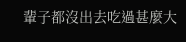輩子都沒出去吃過甚麼大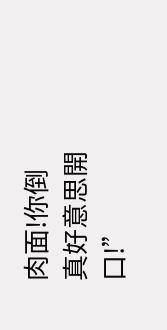肉面!你倒真好意思開口!”